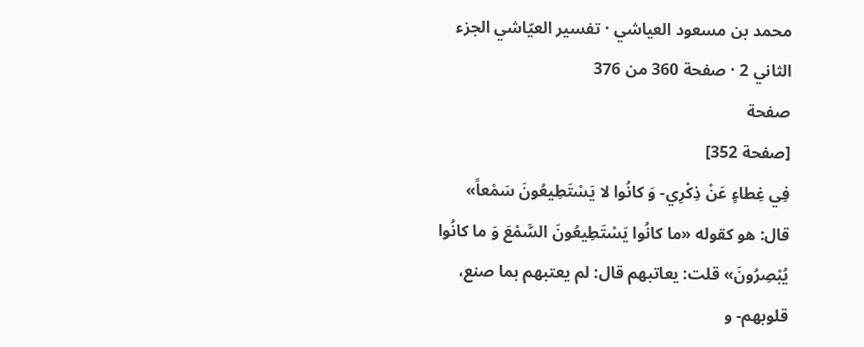محمد بن مسعود العياشي · تفسير العيّاشي الجزء الثاني 2 · صفحة 360 من 376
صفحة
[صفحة 352]
فِي غِطاءٍ عَنْ ذِكْرِي- وَ كانُوا لا يَسْتَطِيعُونَ سَمْعاً» قال: هو كقوله «ما كانُوا يَسْتَطِيعُونَ السَّمْعَ وَ ما كانُوا يُبْصِرُونَ» قلت: يعاتبهم قال: لم يعتبهم بما صنع، قلوبهم- و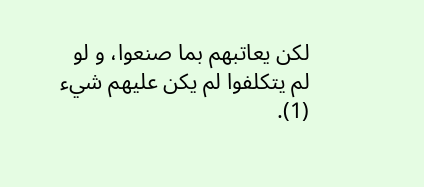لكن يعاتبهم بما صنعوا، و لو لم يتكلفوا لم يكن عليهم شيء (1).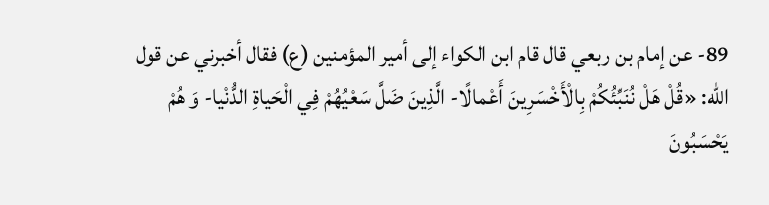89- عن إمام بن ربعي قال قام ابن الكواء إلى أمير المؤمنين (ع) فقال أخبرني عن قول الله: «قُلْ هَلْ نُنَبِّئُكُمْ بِالْأَخْسَرِينَ أَعْمالًا- الَّذِينَ ضَلَّ سَعْيُهُمْ فِي الْحَياةِ الدُّنْيا- وَ هُمْ يَحْسَبُونَ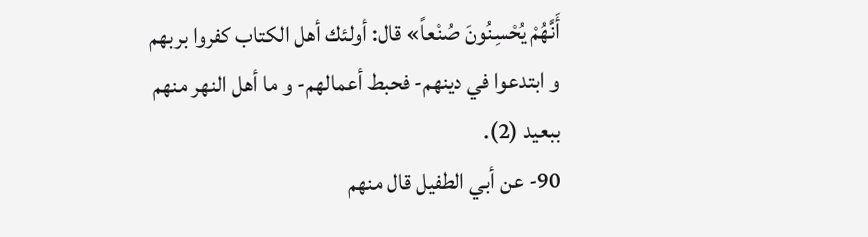أَنَّهُمْ يُحْسِنُونَ صُنْعاً» قال: أولئك أهل الكتاب كفروا بربهم و ابتدعوا في دينهم- فحبط أعمالهم- و ما أهل النهر منهم ببعيد (2).
90- عن أبي الطفيل قال منهم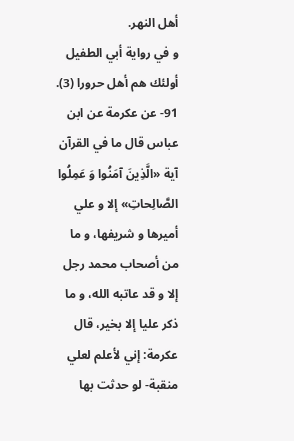أهل النهر.
و في رواية أبي الطفيل أولئك هم أهل حرورا (3).
91- عن عكرمة عن ابن عباس قال ما في القرآن آية «الَّذِينَ آمَنُوا وَ عَمِلُوا الصَّالِحاتِ» إلا و علي أميرها و شريفها، و ما من أصحاب محمد رجل إلا و قد عاتبه الله، و ما ذكر عليا إلا بخير، قال عكرمة: إني لأعلم لعلي منقبة- لو حدثت بها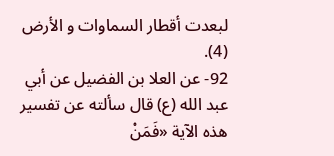لبعدت أقطار السماوات و الأرض (4).
92- عن العلا بن الفضيل عن أبي عبد الله (ع) قال سألته عن تفسير هذه الآية «فَمَنْ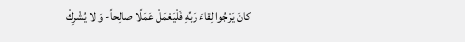كانَ يَرْجُوا لِقاءَ رَبِّهِ فَلْيَعْمَلْ عَمَلًا صالِحاً- وَ لا يُشْرِكْ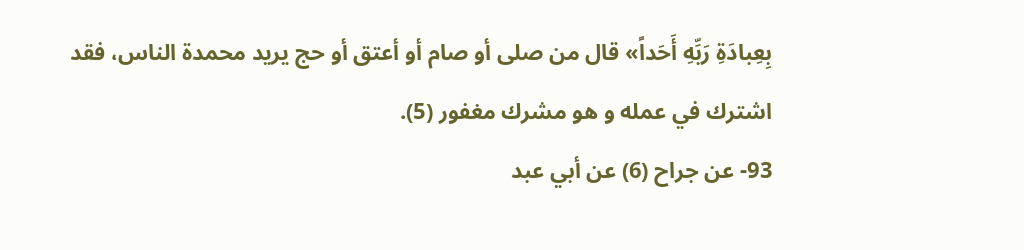بِعِبادَةِ رَبِّهِ أَحَداً» قال من صلى أو صام أو أعتق أو حج يريد محمدة الناس، فقد اشترك في عمله و هو مشرك مغفور (5).
93- عن جراح (6) عن أبي عبد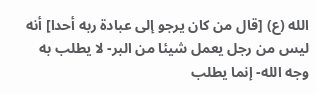الله (ع) [قال من كان يرجو إلى عبادة ربه أحدا] أنه ليس من رجل يعمل شيئا من البر- لا يطلب به وجه الله- إنما يطلب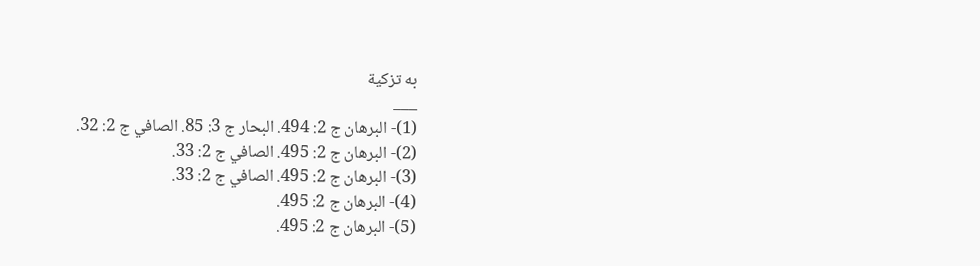به تزكية
___
(1)- البرهان ج 2: 494. البحار ج 3: 85. الصافي ج 2: 32.
(2)- البرهان ج 2: 495. الصافي ج 2: 33.
(3)- البرهان ج 2: 495. الصافي ج 2: 33.
(4)- البرهان ج 2: 495.
(5)- البرهان ج 2: 495.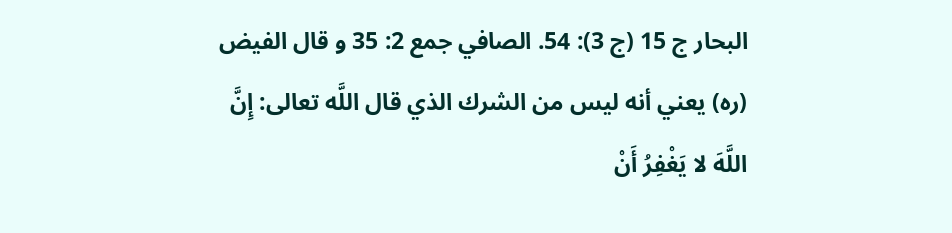البحار ج 15 (ج 3): 54. الصافي جمع 2: 35 و قال الفيض (ره) يعني أنه ليس من الشرك الذي قال اللَّه تعالى: إِنَّ اللَّهَ لا يَغْفِرُ أَنْ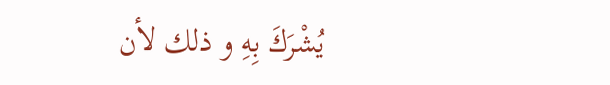يُشْرَكَ بِهِ و ذلك لأن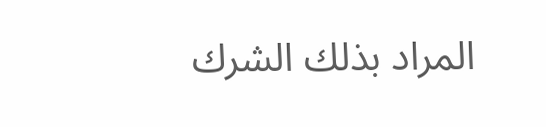المراد بذلك الشرك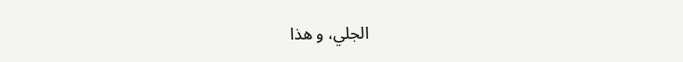الجلي، و هذا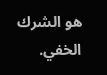هو الشرك الخفي.